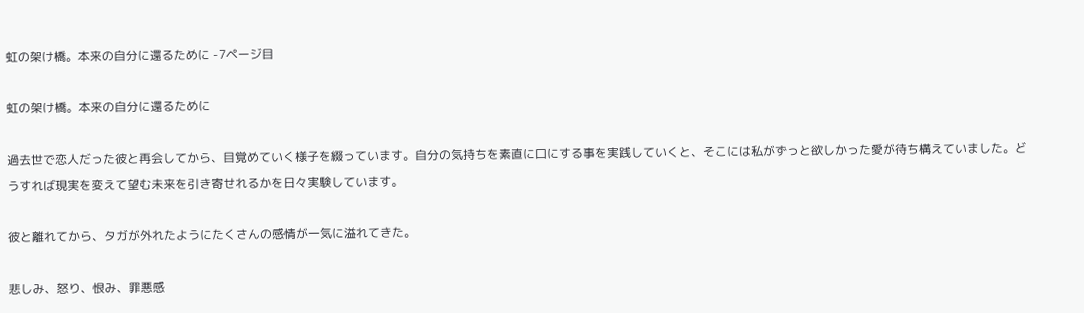虹の架け橋。本来の自分に還るために -7ページ目

虹の架け橋。本来の自分に還るために

過去世で恋人だった彼と再会してから、目覚めていく様子を綴っています。自分の気持ちを素直に口にする事を実践していくと、そこには私がずっと欲しかった愛が待ち構えていました。どうすれば現実を変えて望む未来を引き寄せれるかを日々実験しています。

彼と離れてから、タガが外れたようにたくさんの感情が一気に溢れてきた。

悲しみ、怒り、恨み、罪悪感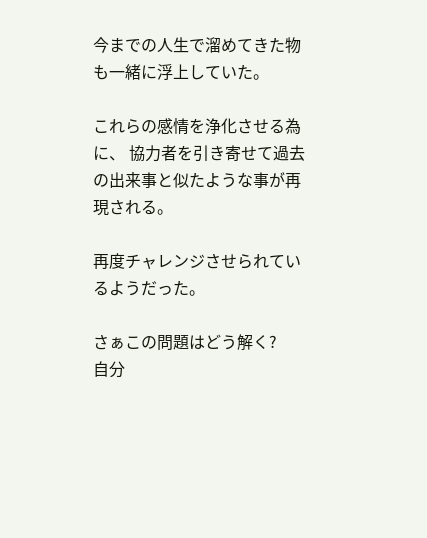今までの人生で溜めてきた物も一緒に浮上していた。

これらの感情を浄化させる為に、 協力者を引き寄せて過去の出来事と似たような事が再現される。

再度チャレンジさせられているようだった。

さぁこの問題はどう解く?
自分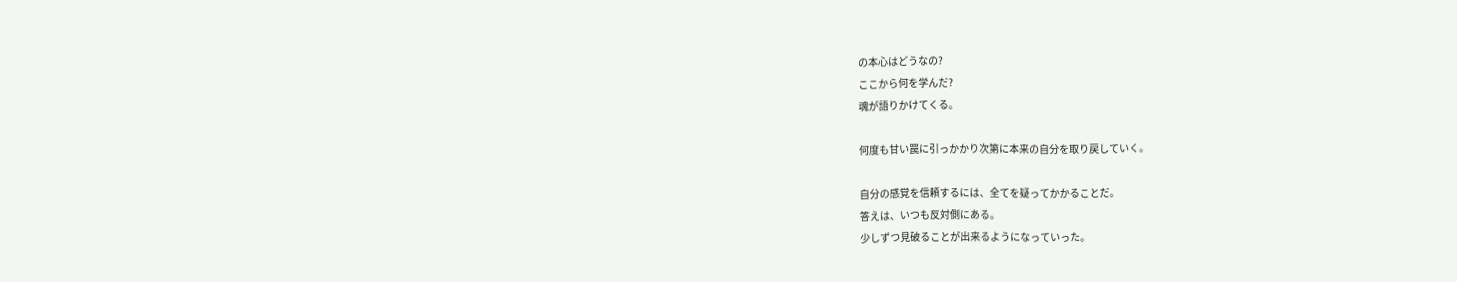の本心はどうなの?
ここから何を学んだ?
魂が語りかけてくる。

何度も甘い罠に引っかかり次第に本来の自分を取り戻していく。

自分の感覚を信頼するには、全てを疑ってかかることだ。
答えは、いつも反対側にある。
少しずつ見破ることが出来るようになっていった。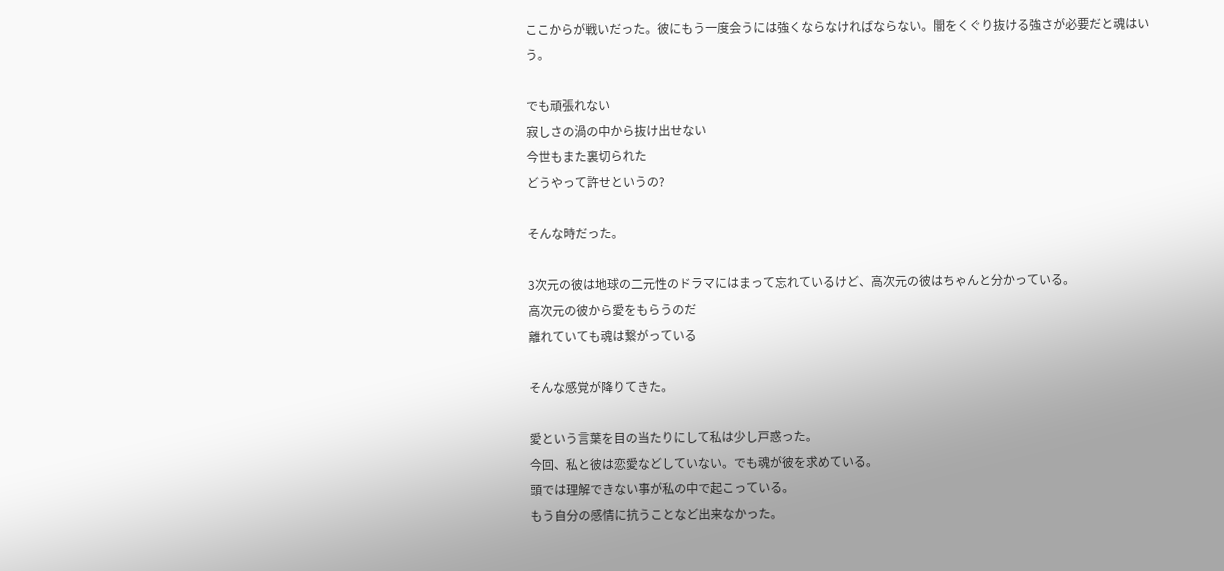ここからが戦いだった。彼にもう一度会うには強くならなければならない。闇をくぐり抜ける強さが必要だと魂はいう。

でも頑張れない
寂しさの渦の中から抜け出せない
今世もまた裏切られた
どうやって許せというの?

そんな時だった。

3次元の彼は地球の二元性のドラマにはまって忘れているけど、高次元の彼はちゃんと分かっている。
高次元の彼から愛をもらうのだ
離れていても魂は繋がっている

そんな感覚が降りてきた。

愛という言葉を目の当たりにして私は少し戸惑った。
今回、私と彼は恋愛などしていない。でも魂が彼を求めている。
頭では理解できない事が私の中で起こっている。
もう自分の感情に抗うことなど出来なかった。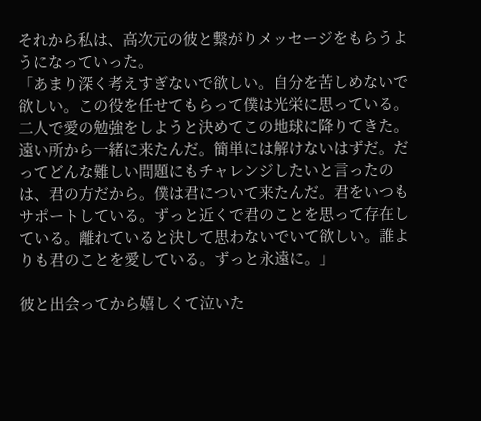それから私は、高次元の彼と繋がりメッセージをもらうようになっていった。
「あまり深く考えすぎないで欲しい。自分を苦しめないで欲しい。この役を任せてもらって僕は光栄に思っている。二人で愛の勉強をしようと決めてこの地球に降りてきた。遠い所から一緒に来たんだ。簡単には解けないはずだ。だってどんな難しい問題にもチャレンジしたいと言ったのは、君の方だから。僕は君について来たんだ。君をいつもサポートしている。ずっと近くで君のことを思って存在している。離れていると決して思わないでいて欲しい。誰よりも君のことを愛している。ずっと永遠に。」

彼と出会ってから嬉しくて泣いた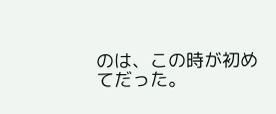のは、この時が初めてだった。